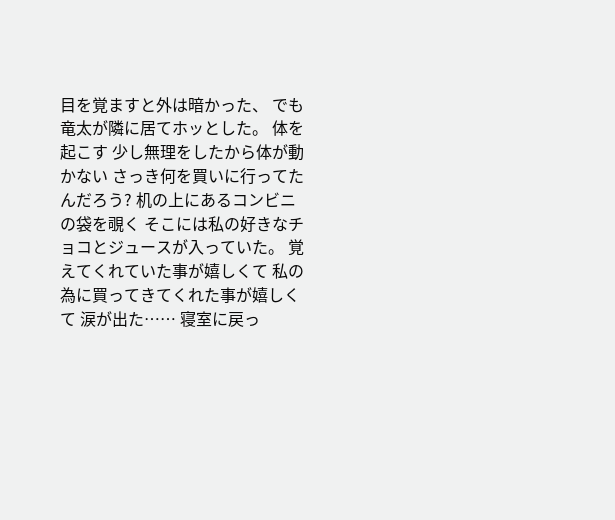目を覚ますと外は暗かった、 でも竜太が隣に居てホッとした。 体を起こす 少し無理をしたから体が動かない さっき何を買いに行ってたんだろう? 机の上にあるコンビニの袋を覗く そこには私の好きなチョコとジュースが入っていた。 覚えてくれていた事が嬉しくて 私の為に買ってきてくれた事が嬉しくて 涙が出た…… 寝室に戻っ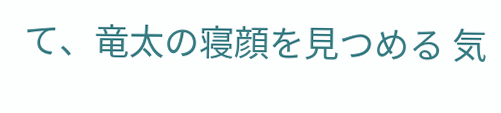て、竜太の寝顔を見つめる 気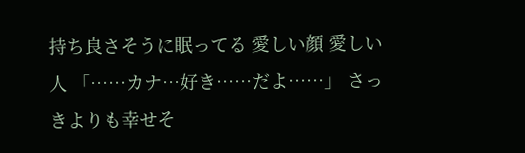持ち良さそうに眠ってる 愛しい顔 愛しい人 「……カナ…好き……だよ……」 さっきよりも幸せそ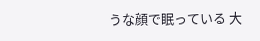うな顔で眠っている 大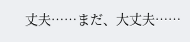丈夫……まだ、大丈夫……